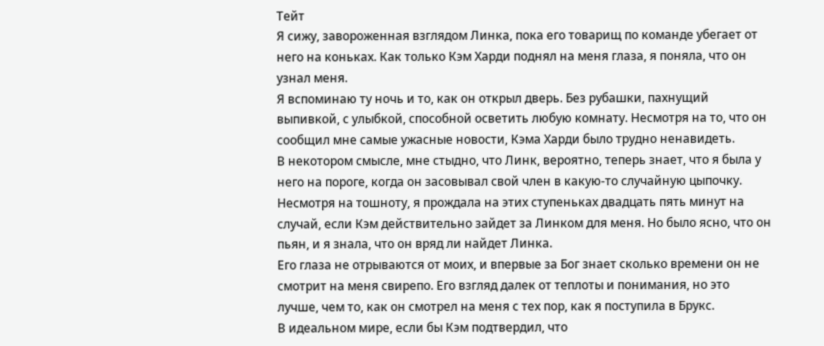Тейт
Я сижу, завороженная взглядом Линка, пока его товарищ по команде убегает от него на коньках. Как только Кэм Харди поднял на меня глаза, я поняла, что он узнал меня.
Я вспоминаю ту ночь и то, как он открыл дверь. Без рубашки, пахнущий выпивкой, с улыбкой, способной осветить любую комнату. Несмотря на то, что он сообщил мне самые ужасные новости, Кэма Харди было трудно ненавидеть.
В некотором смысле, мне стыдно, что Линк, вероятно, теперь знает, что я была у него на пороге, когда он засовывал свой член в какую-то случайную цыпочку. Несмотря на тошноту, я прождала на этих ступеньках двадцать пять минут на случай, если Кэм действительно зайдет за Линком для меня. Но было ясно, что он пьян, и я знала, что он вряд ли найдет Линка.
Его глаза не отрываются от моих, и впервые за Бог знает сколько времени он не смотрит на меня свирепо. Его взгляд далек от теплоты и понимания, но это лучше, чем то, как он смотрел на меня с тех пор, как я поступила в Брукс.
В идеальном мире, если бы Кэм подтвердил, что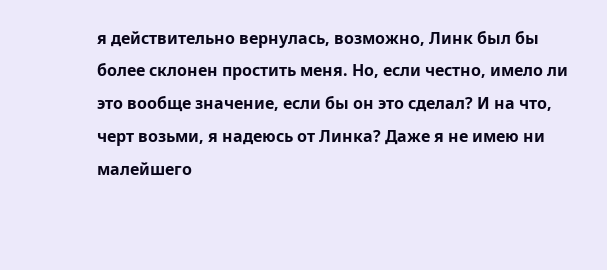я действительно вернулась, возможно, Линк был бы более склонен простить меня. Но, если честно, имело ли это вообще значение, если бы он это сделал? И на что, черт возьми, я надеюсь от Линка? Даже я не имею ни малейшего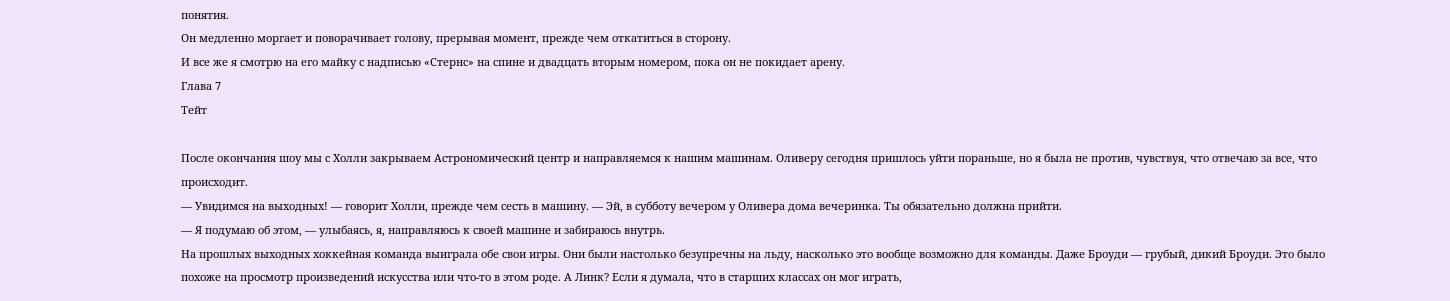понятия.
Он медленно моргает и поворачивает голову, прерывая момент, прежде чем откатиться в сторону.
И все же я смотрю на его майку с надписью «Стернс» на спине и двадцать вторым номером, пока он не покидает арену.
Глава 7
Тейт

После окончания шоу мы с Холли закрываем Астрономический центр и направляемся к нашим машинам. Оливеру сегодня пришлось уйти пораньше, но я была не против, чувствуя, что отвечаю за все, что происходит.
— Увидимся на выходных! — говорит Холли, прежде чем сесть в машину. — Эй, в субботу вечером у Оливера дома вечеринка. Ты обязательно должна прийти.
— Я подумаю об этом, — улыбаясь, я, направляюсь к своей машине и забираюсь внутрь.
На прошлых выходных хоккейная команда выиграла обе свои игры. Они были настолько безупречны на льду, насколько это вообще возможно для команды. Даже Броуди — грубый, дикий Броуди. Это было похоже на просмотр произведений искусства или что-то в этом роде. А Линк? Если я думала, что в старших классах он мог играть,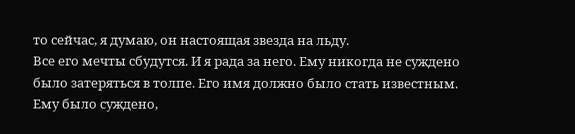то сейчас, я думаю, он настоящая звезда на льду.
Все его мечты сбудутся. И я рада за него. Ему никогда не суждено было затеряться в толпе. Его имя должно было стать известным. Ему было суждено,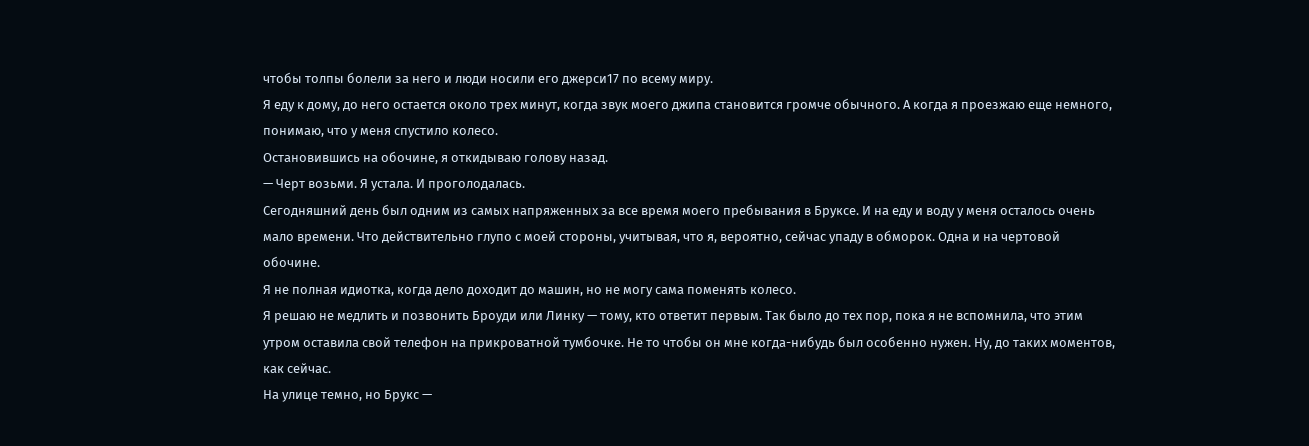чтобы толпы болели за него и люди носили его джерси17 по всему миру.
Я еду к дому, до него остается около трех минут, когда звук моего джипа становится громче обычного. А когда я проезжаю еще немного, понимаю, что у меня спустило колесо.
Остановившись на обочине, я откидываю голову назад.
— Черт возьми. Я устала. И проголодалась.
Сегодняшний день был одним из самых напряженных за все время моего пребывания в Бруксе. И на еду и воду у меня осталось очень мало времени. Что действительно глупо с моей стороны, учитывая, что я, вероятно, сейчас упаду в обморок. Одна и на чертовой обочине.
Я не полная идиотка, когда дело доходит до машин, но не могу сама поменять колесо.
Я решаю не медлить и позвонить Броуди или Линку — тому, кто ответит первым. Так было до тех пор, пока я не вспомнила, что этим утром оставила свой телефон на прикроватной тумбочке. Не то чтобы он мне когда-нибудь был особенно нужен. Ну, до таких моментов, как сейчас.
На улице темно, но Брукс —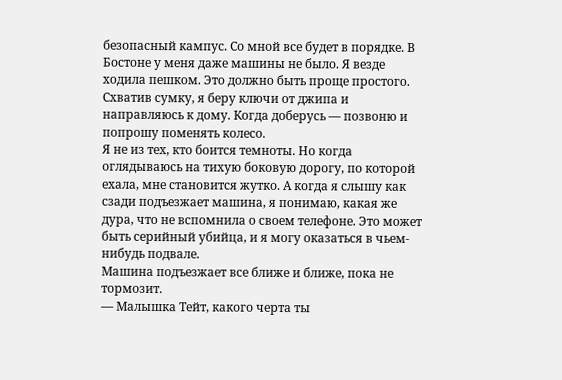безопасный кампус. Со мной все будет в порядке. В Бостоне у меня даже машины не было. Я везде ходила пешком. Это должно быть проще простого.
Схватив сумку, я беру ключи от джипа и направляюсь к дому. Когда доберусь — позвоню и попрошу поменять колесо.
Я не из тех, кто боится темноты. Но когда оглядываюсь на тихую боковую дорогу, по которой ехала, мне становится жутко. А когда я слышу как сзади подъезжает машина, я понимаю, какая же дура, что не вспомнила о своем телефоне. Это может быть серийный убийца, и я могу оказаться в чьем-нибудь подвале.
Машина подъезжает все ближе и ближе, пока не тормозит.
— Малышка Тейт, какого черта ты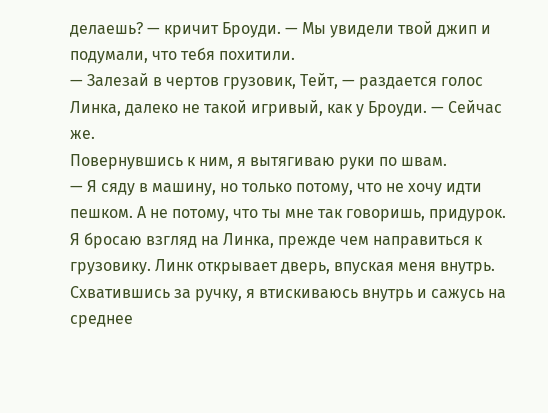делаешь? — кричит Броуди. — Мы увидели твой джип и подумали, что тебя похитили.
— Залезай в чертов грузовик, Тейт, — раздается голос Линка, далеко не такой игривый, как у Броуди. — Сейчас же.
Повернувшись к ним, я вытягиваю руки по швам.
— Я сяду в машину, но только потому, что не хочу идти пешком. А не потому, что ты мне так говоришь, придурок.
Я бросаю взгляд на Линка, прежде чем направиться к грузовику. Линк открывает дверь, впуская меня внутрь. Схватившись за ручку, я втискиваюсь внутрь и сажусь на среднее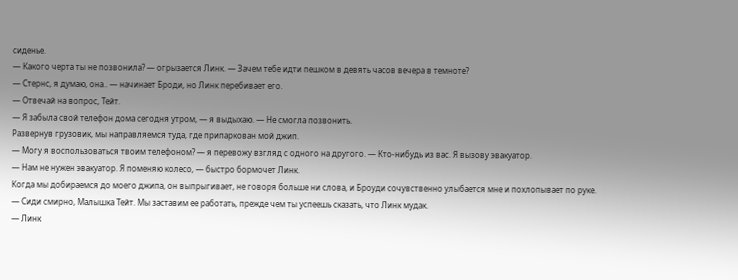сиденье.
— Какого черта ты не позвонила? — огрызается Линк. — Зачем тебе идти пешком в девять часов вечера в темноте?
— Стернс, я думаю, она.. — начинает Броди, но Линк перебивает его.
— Отвечай на вопрос, Тейт.
— Я забыла свой телефон дома сегодня утром, — я выдыхаю. — Не смогла позвонить.
Развернув грузовик, мы направляемся туда, где припаркован мой джип.
— Могу я воспользоваться твоим телефоном? — я перевожу взгляд с одного на другого. — Кто-нибудь из вас. Я вызову эвакуатор.
— Нам не нужен эвакуатор. Я поменяю колесо, — быстро бормочет Линк.
Когда мы добираемся до моего джипа, он выпрыгивает, не говоря больше ни слова, и Броуди сочувственно улыбается мне и похлопывает по руке.
— Сиди смирно, Малышка Тейт. Мы заставим ее работать, прежде чем ты успеешь сказать, что Линк мудак.
— Линк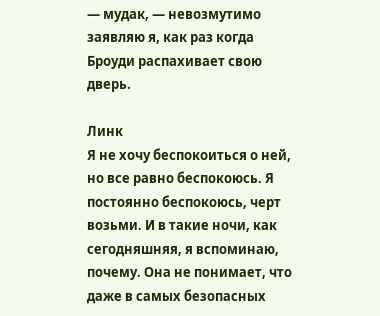— мудак, — невозмутимо заявляю я, как раз когда Броуди распахивает свою дверь.

Линк
Я не хочу беспокоиться о ней, но все равно беспокоюсь. Я постоянно беспокоюсь, черт возьми. И в такие ночи, как сегодняшняя, я вспоминаю, почему. Она не понимает, что даже в самых безопасных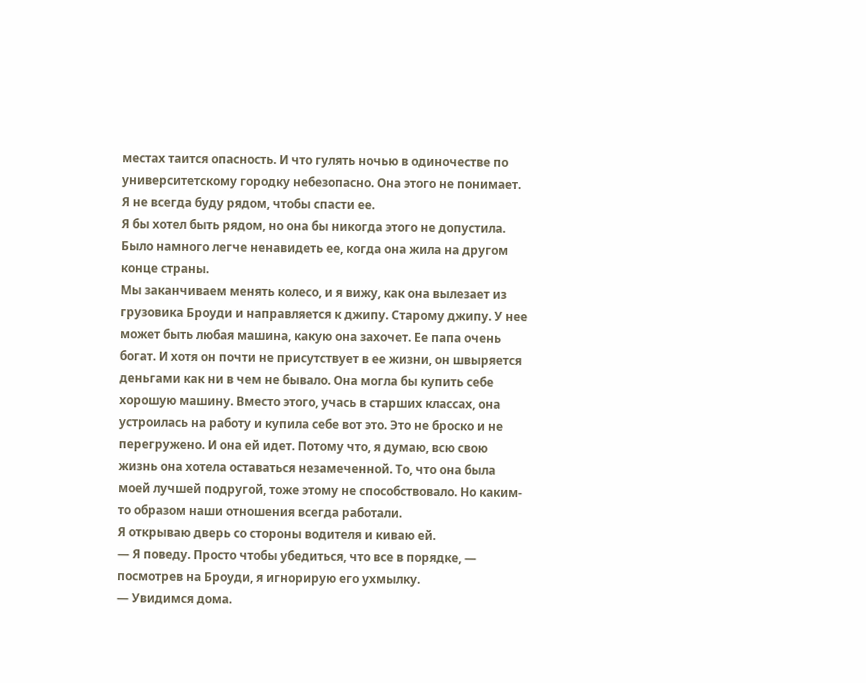местах таится опасность. И что гулять ночью в одиночестве по университетскому городку небезопасно. Она этого не понимает. Я не всегда буду рядом, чтобы спасти ее.
Я бы хотел быть рядом, но она бы никогда этого не допустила.
Было намного легче ненавидеть ее, когда она жила на другом конце страны.
Мы заканчиваем менять колесо, и я вижу, как она вылезает из грузовика Броуди и направляется к джипу. Старому джипу. У нее может быть любая машина, какую она захочет. Ее папа очень богат. И хотя он почти не присутствует в ее жизни, он швыряется деньгами как ни в чем не бывало. Она могла бы купить себе хорошую машину. Вместо этого, учась в старших классах, она устроилась на работу и купила себе вот это. Это не броско и не перегружено. И она ей идет. Потому что, я думаю, всю свою жизнь она хотела оставаться незамеченной. То, что она была моей лучшей подругой, тоже этому не способствовало. Но каким-то образом наши отношения всегда работали.
Я открываю дверь со стороны водителя и киваю ей.
— Я поведу. Просто чтобы убедиться, что все в порядке, — посмотрев на Броуди, я игнорирую его ухмылку.
— Увидимся дома.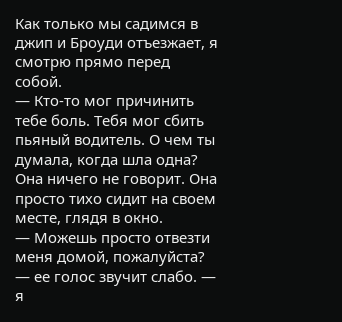Как только мы садимся в джип и Броуди отъезжает, я смотрю прямо перед собой.
— Кто-то мог причинить тебе боль. Тебя мог сбить пьяный водитель. О чем ты думала, когда шла одна?
Она ничего не говорит. Она просто тихо сидит на своем месте, глядя в окно.
— Можешь просто отвезти меня домой, пожалуйста? — ее голос звучит слабо. — я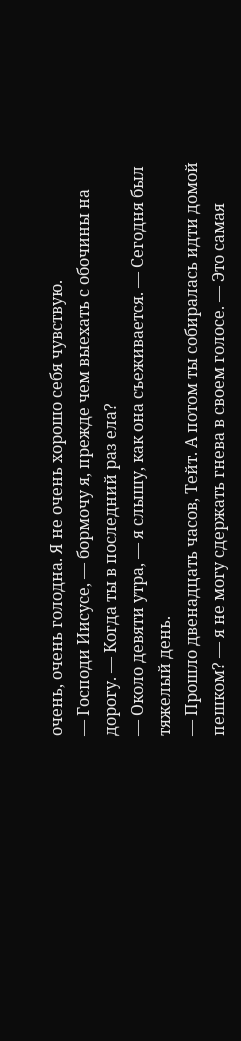очень, очень голодна. Я не очень хорошо себя чувствую.
— Господи Иисусе, — бормочу я, прежде чем выехать с обочины на дорогу. — Когда ты в последний раз ела?
— Около девяти утра, — я слышу, как она съеживается. — Сегодня был тяжелый день.
— Прошло двенадцать часов, Тейт. А потом ты собиралась идти домой пешком? — я не могу сдержать гнева в своем голосе. — Это самая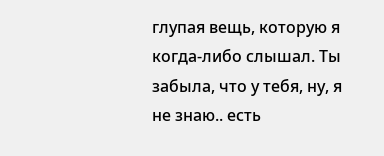глупая вещь, которую я когда-либо слышал. Ты забыла, что у тебя, ну, я не знаю.. есть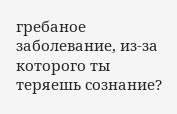гребаное заболевание, из-за которого ты теряешь сознание?